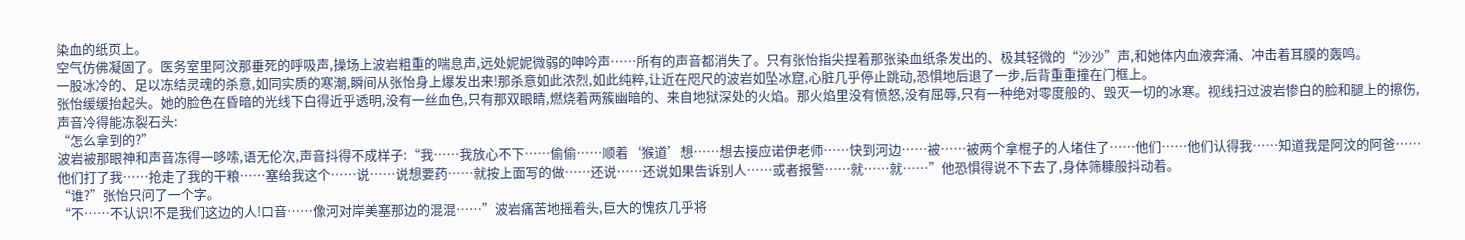染血的纸页上。
空气仿佛凝固了。医务室里阿汶那垂死的呼吸声,操场上波岩粗重的喘息声,远处妮妮微弱的呻吟声……所有的声音都消失了。只有张怡指尖捏着那张染血纸条发出的、极其轻微的“沙沙”声,和她体内血液奔涌、冲击着耳膜的轰鸣。
一股冰冷的、足以冻结灵魂的杀意,如同实质的寒潮,瞬间从张怡身上爆发出来!那杀意如此浓烈,如此纯粹,让近在咫尺的波岩如坠冰窟,心脏几乎停止跳动,恐惧地后退了一步,后背重重撞在门框上。
张怡缓缓抬起头。她的脸色在昏暗的光线下白得近乎透明,没有一丝血色,只有那双眼睛,燃烧着两簇幽暗的、来自地狱深处的火焰。那火焰里没有愤怒,没有屈辱,只有一种绝对零度般的、毁灭一切的冰寒。视线扫过波岩惨白的脸和腿上的擦伤,声音冷得能冻裂石头:
“怎么拿到的?”
波岩被那眼神和声音冻得一哆嗦,语无伦次,声音抖得不成样子:“我……我放心不下……偷偷……顺着‘猴道’想……想去接应诺伊老师……快到河边……被……被两个拿棍子的人堵住了……他们……他们认得我……知道我是阿汶的阿爸……他们打了我……抢走了我的干粮……塞给我这个……说……说想要药……就按上面写的做……还说……还说如果告诉别人……或者报警……就……就……”他恐惧得说不下去了,身体筛糠般抖动着。
“谁?”张怡只问了一个字。
“不……不认识!不是我们这边的人!口音……像河对岸美塞那边的混混……”波岩痛苦地摇着头,巨大的愧疚几乎将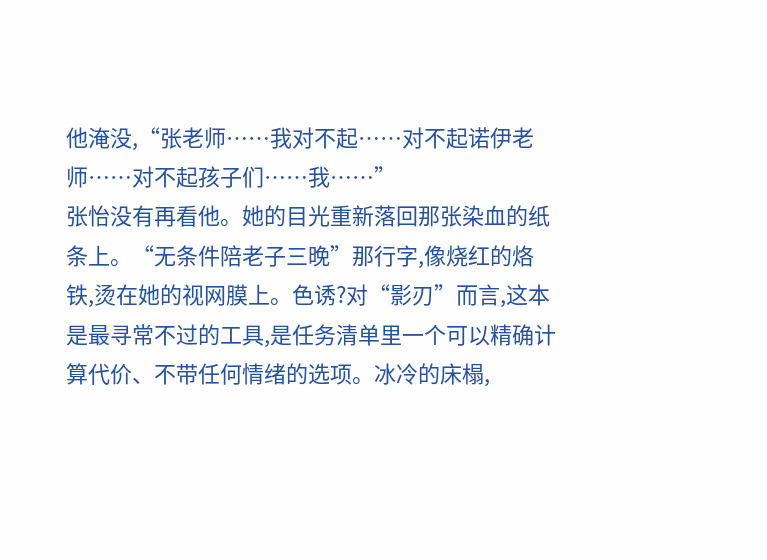他淹没,“张老师……我对不起……对不起诺伊老师……对不起孩子们……我……”
张怡没有再看他。她的目光重新落回那张染血的纸条上。“无条件陪老子三晚”那行字,像烧红的烙铁,烫在她的视网膜上。色诱?对“影刃”而言,这本是最寻常不过的工具,是任务清单里一个可以精确计算代价、不带任何情绪的选项。冰冷的床榻,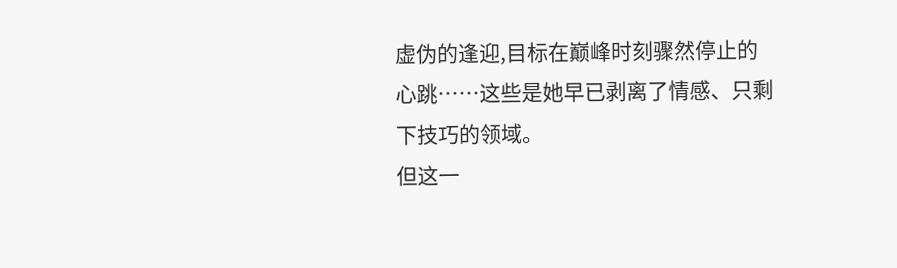虚伪的逢迎,目标在巅峰时刻骤然停止的心跳……这些是她早已剥离了情感、只剩下技巧的领域。
但这一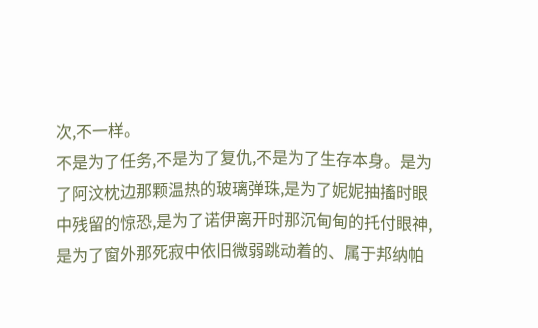次,不一样。
不是为了任务,不是为了复仇,不是为了生存本身。是为了阿汶枕边那颗温热的玻璃弹珠,是为了妮妮抽搐时眼中残留的惊恐,是为了诺伊离开时那沉甸甸的托付眼神,是为了窗外那死寂中依旧微弱跳动着的、属于邦纳帕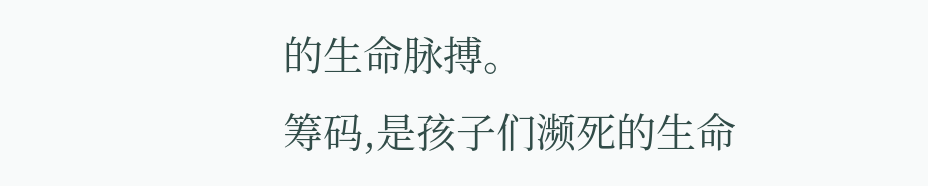的生命脉搏。
筹码,是孩子们濒死的生命